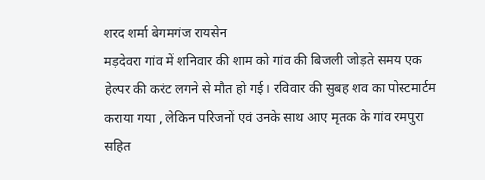शरद शर्मा बेगमगंज रायसेन
मड़देवरा गांव में शनिवार की शाम को गांव की बिजली जोड़ते समय एक हेल्पर की करंट लगने से मौत हो गई। रविवार की सुबह शव का पोस्टमार्टम कराया गया , लेकिन परिजनों एवं उनके साथ आए मृतक के गांव रमपुरा सहित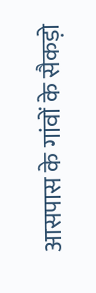आसपास के गांवों के सैकड़ो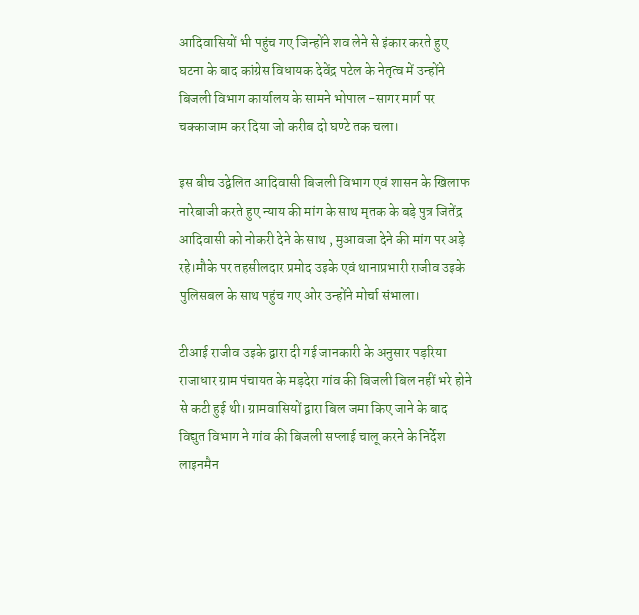आदिवासियों भी पहुंच गए जिन्होंने शव लेने से इंकार करते हुए घटना के बाद कांग्रेस विधायक देवेंद्र पटेल के नेतृत्व में उन्होंने बिजली विभाग कार्यालय के सामने भोपाल -सागर मार्ग पर चक्काजाम कर दिया जो करीब दो घण्टे तक चला।

इस बीच उद्वेलित आदिवासी बिजली विभाग एवं शासन के खिलाफ नारेबाजी करते हुए न्याय की मांग के साथ मृतक के बड़े पुत्र जितेंद्र आदिवासी को नोकरी देने के साथ , मुआवजा देने की मांग पर अड़े रहे।मौके पर तहसीलदार प्रमोद उइके एवं थानाप्रभारी राजीव उइके पुलिसबल के साथ पहुंच गए ओर उन्होंने मोर्चा संभाला।

टीआई राजीव उइके द्वारा दी गई जानकारी के अनुसार पड़रिया राजाधार ग्राम पंचायत के मड़देरा गांव की बिजली बिल नहीं भरे होने से कटी हुई थी। ग्रामवासियों द्वारा बिल जमा किए जाने के बाद विद्युत विभाग ने गांव की बिजली सप्लाई चालू करने के निर्देश लाइनमैन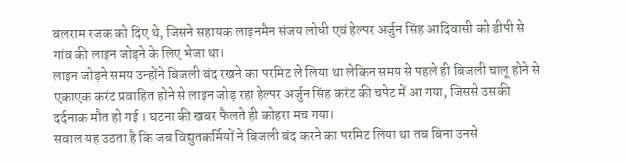बलराम रजक को दिए थे, जिसने सहायक लाइनमैन संजय लोधी एवं हेल्पर अर्जुन सिंह आदिवासी को डीपी से गांव की लाइन जोड़ने के लिए भेजा था।
लाइन जोड़ने समय उन्होंने बिजली बंद रखने का परमिट ले लिया था लेकिन समय से पहले ही बिजली चालू होने से एकाएक करंट प्रवाहित होने से लाइन जोड़ रहा हेल्पर अर्जुन सिंह करंट की चपेट में आ गया, जिससे उसकी दर्दनाक मौत हो गई । घटना की खबर फैलते ही कोहरा मच गया।
सवाल यह उठता है कि जब विद्युतकर्मियों ने बिजली बंद करने का परमिट लिया था तब बिना उनसे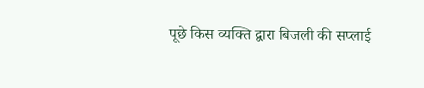पूछे किस व्यक्ति द्वारा बिजली की सप्लाई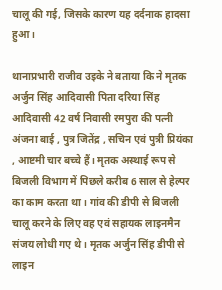चालू की गई, जिसके कारण यह दर्दनाक हादसा हुआ।

थानाप्रभारी राजीव उइके ने बताया कि ने मृतक अर्जुन सिंह आदिवासी पिता दरिया सिंह आदिवासी 42 वर्ष निवासी रमपुरा की पत्नी अंजना बाई , पुत्र जितेंद्र , सचिन एवं पुत्री प्रियंका , आष्टमी चार बच्चे हैं। मृतक अस्थाई रूप से बिजली विभाग में पिछले करीब 6 साल से हेल्पर का काम करता था। गांव की डीपी से बिजली चालू करने के लिए वह एवं सहायक लाइनमैन संजय लोधी गए थे। मृतक अर्जुन सिंह डीपी से लाइन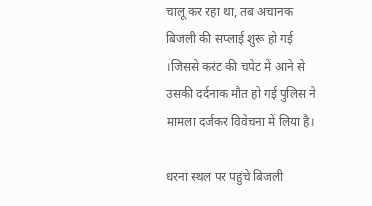चालू कर रहा था, तब अचानक बिजली की सप्लाई शुरू हो गई ।जिससे करंट की चपेट में आने से उसकी दर्दनाक मौत हो गई पुलिस ने मामला दर्जकर विवेचना में लिया है।

धरना स्थल पर पहुंचे बिजली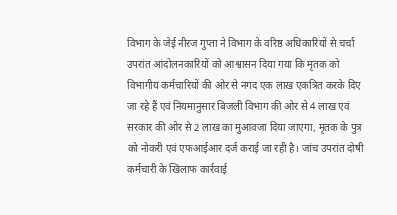विभाग के जेई नीरज गुप्ता ने विभाग के वरिष्ठ अधिकारियों से चर्चा उपरांत आंदोलनकारियों को आश्वासन दिया गया कि मृतक को विभागीय कर्मचारियों की ओर से नगद एक लाख एकत्रित करके दिए जा रहे हैं एवं नियमानुसार बिजली विभाग की ओर से 4 लाख एवं सरकार की ओर से 2 लाख का मुआवजा दिया जाएगा, मृतक के पुत्र को नोकरी एवं एफआईआर दर्ज कराई जा रही है। जांच उपरांत दोषी कर्मचारी के खिलाफ कार्रवाई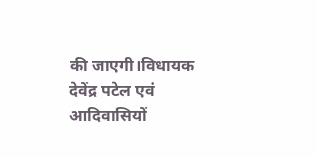की जाएगी।विधायक देवेंद्र पटेल एवं आदिवासियों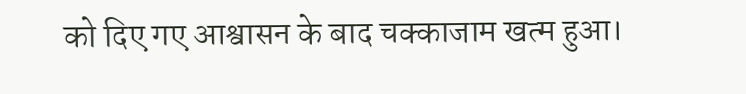को दिए गए आश्वासन के बाद चक्काजाम खत्म हुआ।